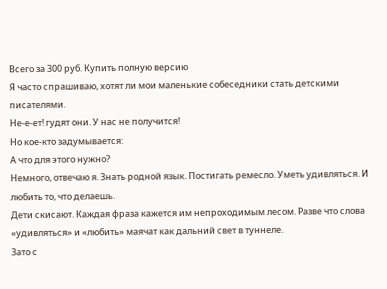Всего за 300 руб. Купить полную версию
Я часто спрашиваю, хотят ли мои маленькие собеседники стать детскими писателями.
Не-е-ет! гудят они. У нас не получится!
Но кое-кто задумывается:
А что для этого нужно?
Немного, отвечаю я. Знать родной язык. Постигать ремесло. Уметь удивляться. И любить то, что делаешь.
Дети скисают. Каждая фраза кажется им непроходимым лесом. Разве что слова «удивляться» и «любить» маячат как дальний свет в туннеле.
Зато с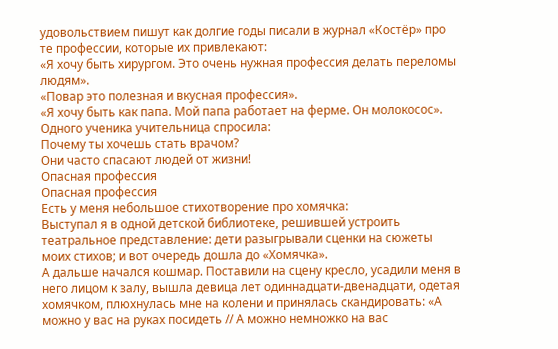удовольствием пишут как долгие годы писали в журнал «Костёр» про те профессии, которые их привлекают:
«Я хочу быть хирургом. Это очень нужная профессия делать переломы людям».
«Повар это полезная и вкусная профессия».
«Я хочу быть как папа. Мой папа работает на ферме. Он молокосос».
Одного ученика учительница спросила:
Почему ты хочешь стать врачом?
Они часто спасают людей от жизни!
Опасная профессия
Опасная профессия
Есть у меня небольшое стихотворение про хомячка:
Выступал я в одной детской библиотеке, решившей устроить театральное представление: дети разыгрывали сценки на сюжеты моих стихов; и вот очередь дошла до «Хомячка».
А дальше начался кошмар. Поставили на сцену кресло, усадили меня в него лицом к залу, вышла девица лет одиннадцати-двенадцати, одетая хомячком, плюхнулась мне на колени и принялась скандировать: «А можно у вас на руках посидеть // А можно немножко на вас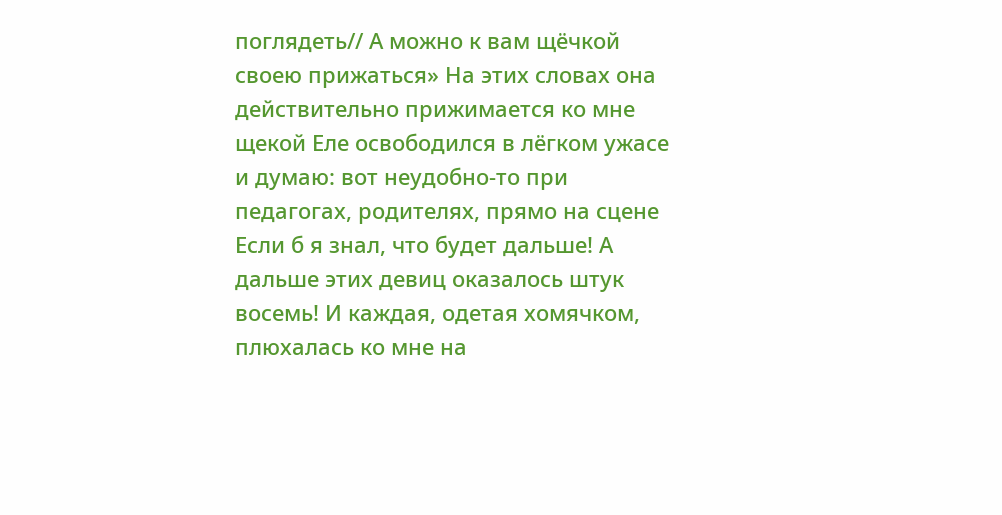поглядеть// А можно к вам щёчкой своею прижаться» На этих словах она действительно прижимается ко мне щекой Еле освободился в лёгком ужасе и думаю: вот неудобно-то при педагогах, родителях, прямо на сцене Если б я знал, что будет дальше! А дальше этих девиц оказалось штук восемь! И каждая, одетая хомячком, плюхалась ко мне на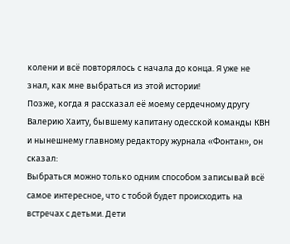колени и всё повторялось с начала до конца. Я уже не знал, как мне выбраться из этой истории!
Позже, когда я рассказал её моему сердечному другу Валерию Хаиту, бывшему капитану одесской команды КВН и нынешнему главному редактору журнала «Фонтан», он сказал:
Выбраться можно только одним способом записывай всё самое интересное, что с тобой будет происходить на встречах с детьми. Дети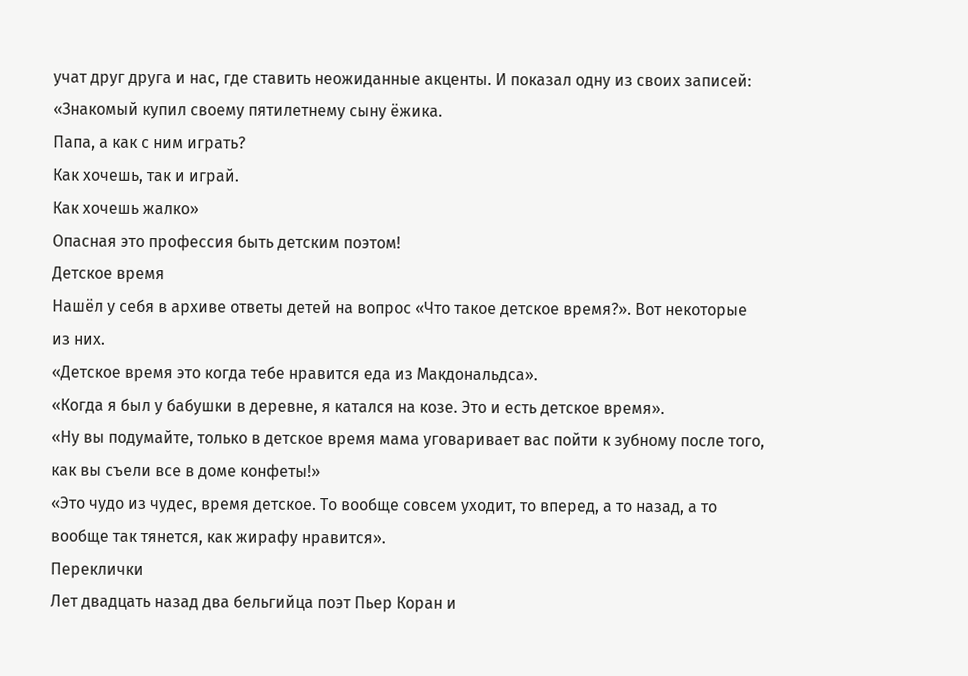учат друг друга и нас, где ставить неожиданные акценты. И показал одну из своих записей:
«Знакомый купил своему пятилетнему сыну ёжика.
Папа, а как с ним играть?
Как хочешь, так и играй.
Как хочешь жалко»
Опасная это профессия быть детским поэтом!
Детское время
Нашёл у себя в архиве ответы детей на вопрос «Что такое детское время?». Вот некоторые из них.
«Детское время это когда тебе нравится еда из Макдональдса».
«Когда я был у бабушки в деревне, я катался на козе. Это и есть детское время».
«Ну вы подумайте, только в детское время мама уговаривает вас пойти к зубному после того, как вы съели все в доме конфеты!»
«Это чудо из чудес, время детское. То вообще совсем уходит, то вперед, а то назад, а то вообще так тянется, как жирафу нравится».
Переклички
Лет двадцать назад два бельгийца поэт Пьер Коран и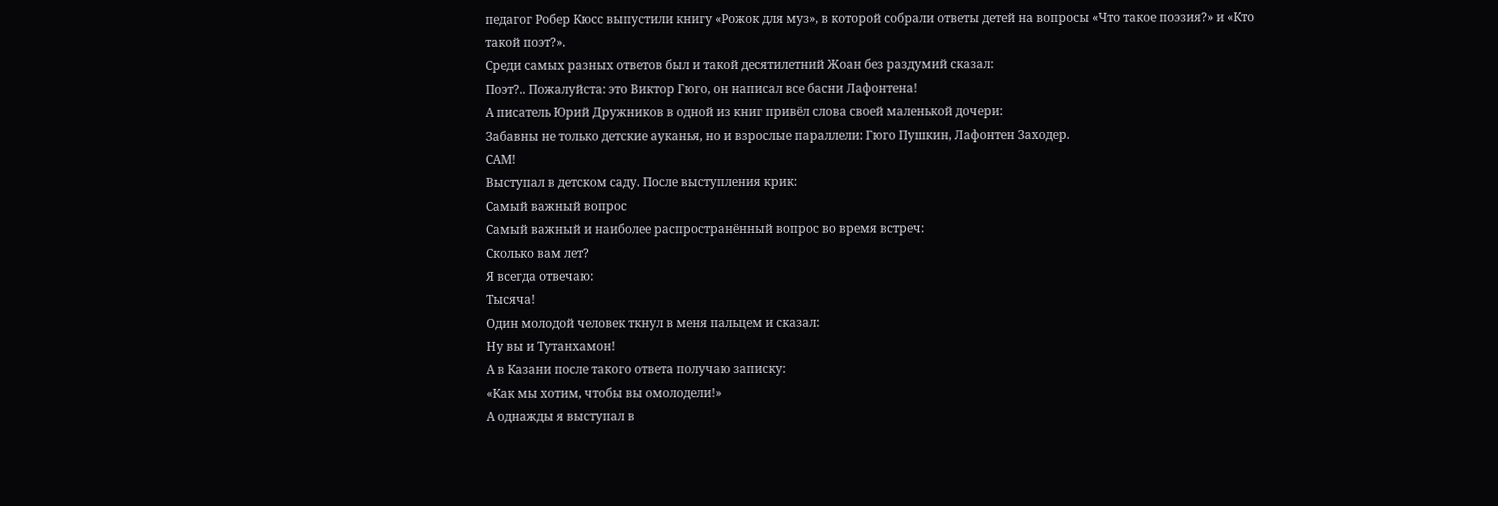педагог Робер Кюсс выпустили книгу «Рожок для муз», в которой собрали ответы детей на вопросы «Что такое поэзия?» и «Кто такой поэт?».
Среди самых разных ответов был и такой десятилетний Жоан без раздумий сказал:
Поэт?.. Пожалуйста: это Виктор Гюго, он написал все басни Лафонтена!
А писатель Юрий Дружников в одной из книг привёл слова своей маленькой дочери:
Забавны не только детские ауканья, но и взрослые параллели: Гюго Пушкин, Лафонтен Заходер.
САМ!
Выступал в детском саду. После выступления крик:
Самый важный вопрос
Самый важный и наиболее распространённый вопрос во время встреч:
Сколько вам лет?
Я всегда отвечаю:
Тысяча!
Один молодой человек ткнул в меня пальцем и сказал:
Ну вы и Тутанхамон!
А в Казани после такого ответа получаю записку:
«Как мы хотим, чтобы вы омолодели!»
А однажды я выступал в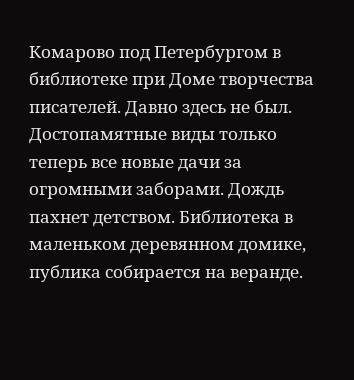Комарово под Петербургом в библиотеке при Доме творчества писателей. Давно здесь не был. Достопамятные виды только теперь все новые дачи за огромными заборами. Дождь пахнет детством. Библиотека в маленьком деревянном домике, публика собирается на веранде.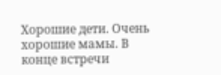Хорошие дети. Очень хорошие мамы. В конце встречи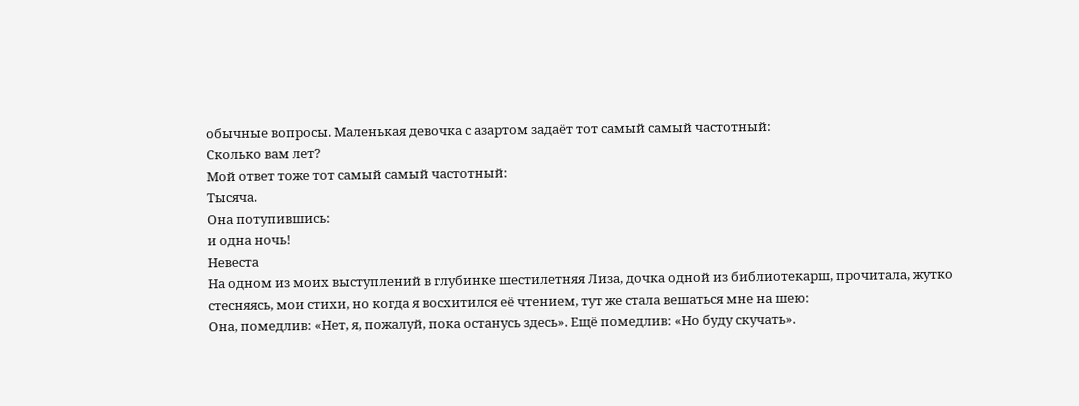обычные вопросы. Маленькая девочка с азартом задаёт тот самый самый частотный:
Сколько вам лет?
Мой ответ тоже тот самый самый частотный:
Тысяча.
Она потупившись:
и одна ночь!
Невеста
На одном из моих выступлений в глубинке шестилетняя Лиза, дочка одной из библиотекарш, прочитала, жутко стесняясь, мои стихи, но когда я восхитился её чтением, тут же стала вешаться мне на шею:
Она, помедлив: «Нет, я, пожалуй, пока останусь здесь». Ещё помедлив: «Но буду скучать».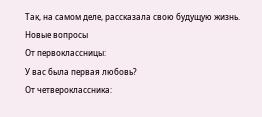Так, на самом деле, рассказала свою будущую жизнь.
Новые вопросы
От первоклассницы:
У вас была первая любовь?
От четвероклассника: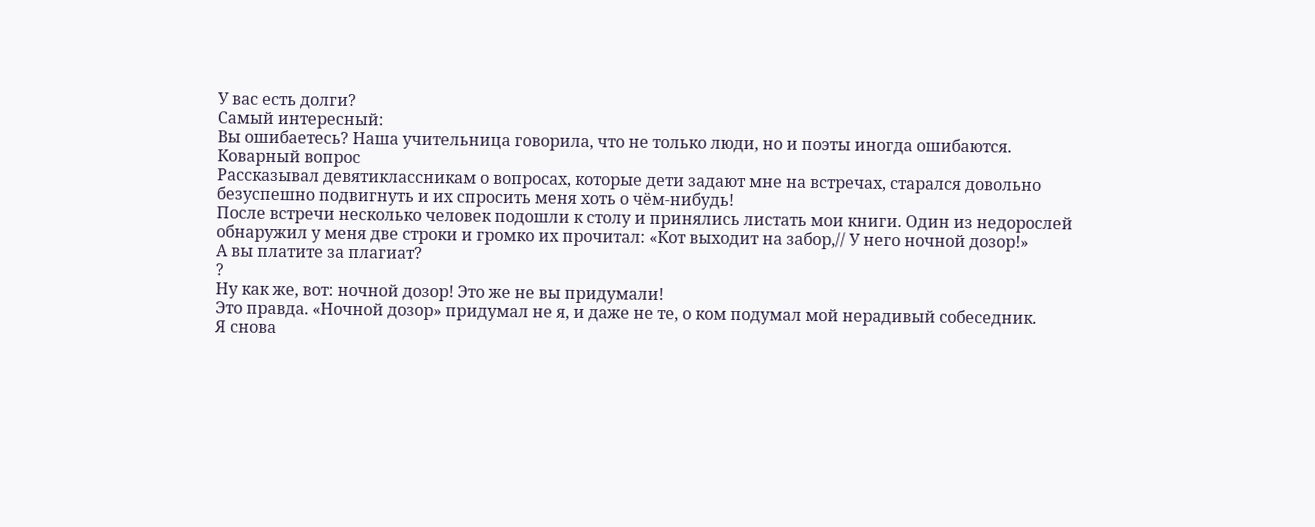У вас есть долги?
Самый интересный:
Вы ошибаетесь? Наша учительница говорила, что не только люди, но и поэты иногда ошибаются.
Коварный вопрос
Рассказывал девятиклассникам о вопросах, которые дети задают мне на встречах, старался довольно безуспешно подвигнуть и их спросить меня хоть о чём-нибудь!
После встречи несколько человек подошли к столу и принялись листать мои книги. Один из недорослей обнаружил у меня две строки и громко их прочитал: «Кот выходит на забор,// У него ночной дозор!»
А вы платите за плагиат?
?
Ну как же, вот: ночной дозор! Это же не вы придумали!
Это правда. «Ночной дозор» придумал не я, и даже не те, о ком подумал мой нерадивый собеседник.
Я снова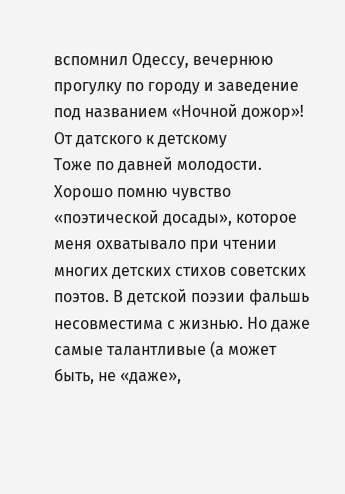вспомнил Одессу, вечернюю прогулку по городу и заведение под названием «Ночной дожор»!
От датского к детскому
Тоже по давней молодости.
Хорошо помню чувство «поэтической досады», которое меня охватывало при чтении многих детских стихов советских поэтов. В детской поэзии фальшь несовместима с жизнью. Но даже самые талантливые (а может быть, не «даже»,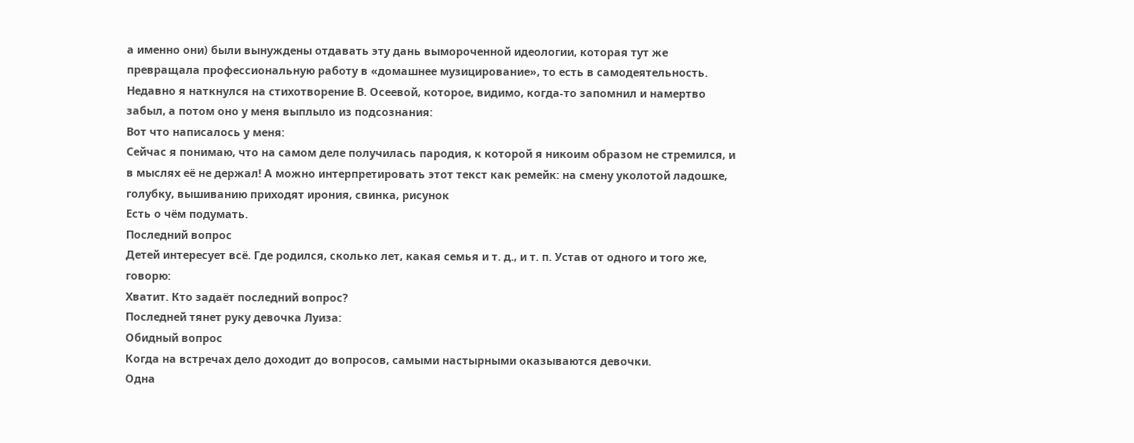а именно они) были вынуждены отдавать эту дань вымороченной идеологии, которая тут же превращала профессиональную работу в «домашнее музицирование», то есть в самодеятельность.
Недавно я наткнулся на стихотворение В. Осеевой, которое, видимо, когда-то запомнил и намертво забыл, а потом оно у меня выплыло из подсознания:
Вот что написалось у меня:
Сейчас я понимаю, что на самом деле получилась пародия, к которой я никоим образом не стремился, и в мыслях её не держал! А можно интерпретировать этот текст как ремейк: на смену уколотой ладошке, голубку, вышиванию приходят ирония, свинка, рисунок
Есть о чём подумать.
Последний вопрос
Детей интересует всё. Где родился, сколько лет, какая семья и т. д., и т. п. Устав от одного и того же, говорю:
Хватит. Кто задаёт последний вопрос?
Последней тянет руку девочка Луиза:
Обидный вопрос
Когда на встречах дело доходит до вопросов, самыми настырными оказываются девочки.
Одна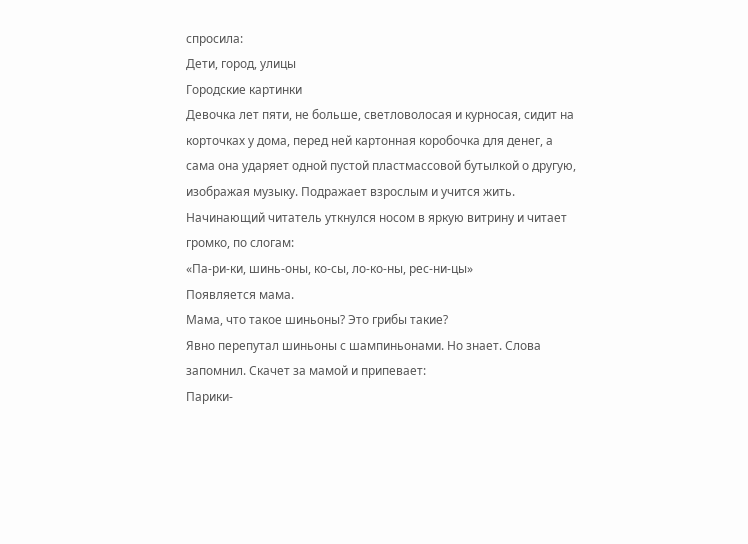спросила:
Дети, город, улицы
Городские картинки
Девочка лет пяти, не больше, светловолосая и курносая, сидит на корточках у дома, перед ней картонная коробочка для денег, а сама она ударяет одной пустой пластмассовой бутылкой о другую, изображая музыку. Подражает взрослым и учится жить.
Начинающий читатель уткнулся носом в яркую витрину и читает громко, по слогам:
«Па-ри-ки, шинь-оны, ко-сы, ло-ко-ны, рес-ни-цы»
Появляется мама.
Мама, что такое шиньоны? Это грибы такие?
Явно перепутал шиньоны с шампиньонами. Но знает. Слова запомнил. Скачет за мамой и припевает:
Парики-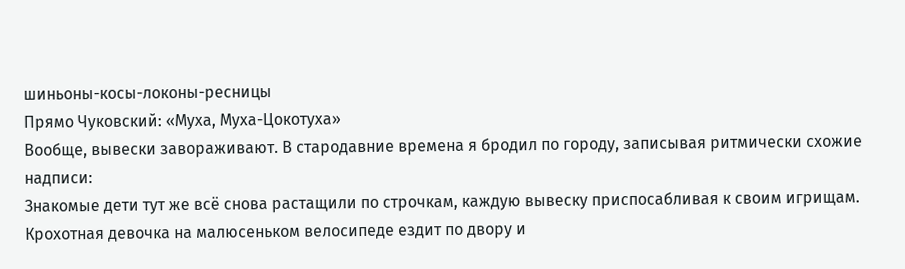шиньоны-косы-локоны-ресницы
Прямо Чуковский: «Муха, Муха-Цокотуха»
Вообще, вывески завораживают. В стародавние времена я бродил по городу, записывая ритмически схожие надписи:
Знакомые дети тут же всё снова растащили по строчкам, каждую вывеску приспосабливая к своим игрищам.
Крохотная девочка на малюсеньком велосипеде ездит по двору и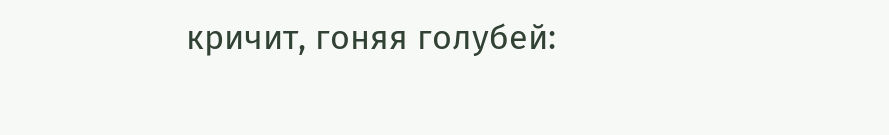кричит, гоняя голубей: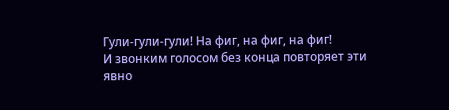Гули-гули-гули! На фиг, на фиг, на фиг!
И звонким голосом без конца повторяет эти явно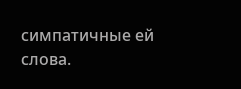симпатичные ей слова.